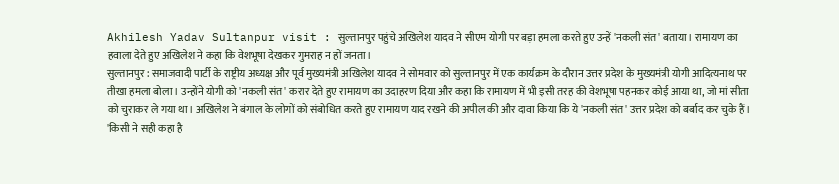Akhilesh Yadav Sultanpur visit : सुल्तानपुर पहुंचे अखिलेश यादव ने सीएम योगी पर बड़ा हमला करते हुए उन्हें 'नकली संत' बताया। रामायण का हवाला देते हुए अखिलेश ने कहा कि वेशभूषा देखकर गुमराह न हों जनता।
सुल्तानपुर : समाजवादी पार्टी के राष्ट्रीय अध्यक्ष और पूर्व मुख्यमंत्री अखिलेश यादव ने सोमवार को सुल्तानपुर में एक कार्यक्रम के दौरान उत्तर प्रदेश के मुख्यमंत्री योगी आदित्यनाथ पर तीखा हमला बोला। उन्होंने योगी को 'नकली संत' करार देते हुए रामायण का उदाहरण दिया और कहा कि रामायण में भी इसी तरह की वेशभूषा पहनकर कोई आया था, जो मां सीता को चुराकर ले गया था। अखिलेश ने बंगाल के लोगों को संबोधित करते हुए रामायण याद रखने की अपील की और दावा किया कि ये 'नकली संत' उत्तर प्रदेश को बर्बाद कर चुके हैं।
'किसी ने सही कहा है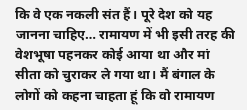कि वे एक नकली संत हैं। पूरे देश को यह जानना चाहिए… रामायण में भी इसी तरह की वेशभूषा पहनकर कोई आया था और मां सीता को चुराकर ले गया था। मैं बंगाल के लोगों को कहना चाहता हूं कि वो रामायण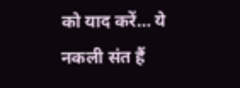को याद करें… ये नकली संत हैं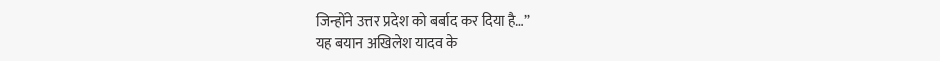जिन्होंने उत्तर प्रदेश को बर्बाद कर दिया है…”
यह बयान अखिलेश यादव के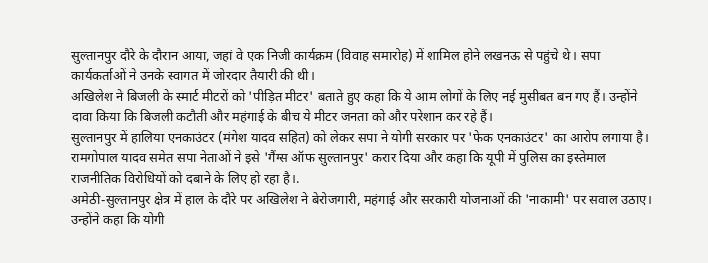सुल्तानपुर दौरे के दौरान आया, जहां वे एक निजी कार्यक्रम (विवाह समारोह) में शामिल होने लखनऊ से पहुंचे थे। सपा कार्यकर्ताओं ने उनके स्वागत में जोरदार तैयारी की थी।
अखिलेश ने बिजली के स्मार्ट मीटरों को 'पीड़ित मीटर' बताते हुए कहा कि ये आम लोगों के लिए नई मुसीबत बन गए हैं। उन्होंने दावा किया कि बिजली कटौती और महंगाई के बीच ये मीटर जनता को और परेशान कर रहे हैं।
सुल्तानपुर में हालिया एनकाउंटर (मंगेश यादव सहित) को लेकर सपा ने योगी सरकार पर 'फेक एनकाउंटर' का आरोप लगाया है। रामगोपाल यादव समेत सपा नेताओं ने इसे 'गैंग्स ऑफ सुल्तानपुर' करार दिया और कहा कि यूपी में पुलिस का इस्तेमाल राजनीतिक विरोधियों को दबाने के लिए हो रहा है।.
अमेठी-सुल्तानपुर क्षेत्र में हाल के दौरे पर अखिलेश ने बेरोजगारी, महंगाई और सरकारी योजनाओं की 'नाकामी' पर सवाल उठाए। उन्होंने कहा कि योगी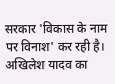सरकार 'विकास के नाम पर विनाश' कर रही है।
अखिलेश यादव का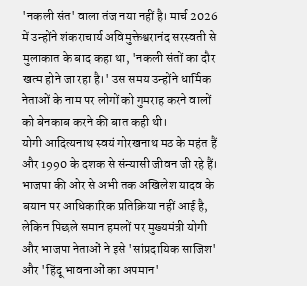'नकली संत' वाला तंज नया नहीं है। मार्च 2026 में उन्होंने शंकराचार्य अविमुक्तेश्वरानंद सरस्वती से मुलाकात के बाद कहा था, 'नकली संतों का दौर खत्म होने जा रहा है।' उस समय उन्होंने धार्मिक नेताओं के नाम पर लोगों को गुमराह करने वालों को बेनकाब करने की बात कही थी।
योगी आदित्यनाथ स्वयं गोरखनाथ मठ के महंत हैं और 1990 के दशक से संन्यासी जीवन जी रहे हैं। भाजपा की ओर से अभी तक अखिलेश यादव के बयान पर आधिकारिक प्रतिक्रिया नहीं आई है, लेकिन पिछले समान हमलों पर मुख्यमंत्री योगी और भाजपा नेताओं ने इसे 'सांप्रदायिक साजिश' और 'हिंदू भावनाओं का अपमान'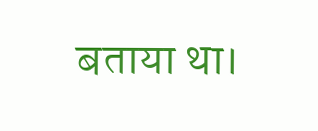बताया था।